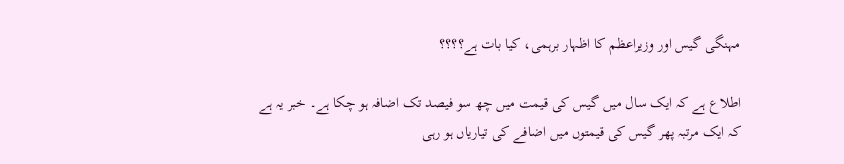مہنگی گیس اور وزیراعظم کا اظہار برہمی، کیا بات ہے؟؟؟؟

اطلاع ہے کہ ایک سال میں گیس کی قیمت میں چھ سو فیصد تک اضافہ ہو چکا ہے۔ خبر یہ ہے کہ ایک مرتبہ پھر گیس کی قیمتوں میں اضافے کی تیاریاں ہو رہی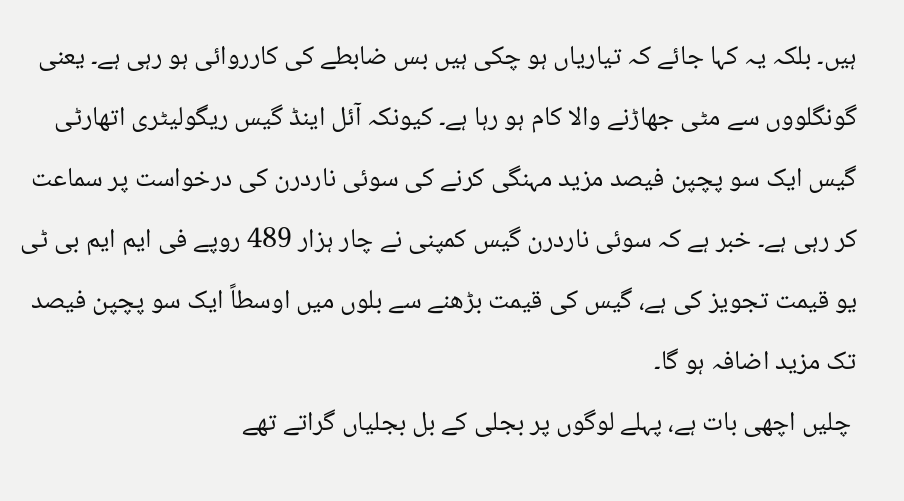ہیں۔ بلکہ یہ کہا جائے کہ تیاریاں ہو چکی ہیں بس ضابطے کی کارروائی ہو رہی ہے۔ یعنی گونگلووں سے مٹی جھاڑنے والا کام ہو رہا ہے۔ کیونکہ آئل اینڈ گیس ریگولیٹری اتھارٹی گیس ایک سو پچپن فیصد مزید مہنگی کرنے کی سوئی ناردرن کی درخواست پر سماعت کر رہی ہے۔ خبر ہے کہ سوئی ناردرن گیس کمپنی نے چار ہزار 489 روپے فی ایم ایم بی ٹی یو قیمت تجویز کی ہے، گیس کی قیمت بڑھنے سے بلوں میں اوسطاً ایک سو پچپن فیصد تک مزید اضافہ ہو گا۔
 چلیں اچھی بات ہے، پہلے لوگوں پر بجلی کے بل بجلیاں گراتے تھے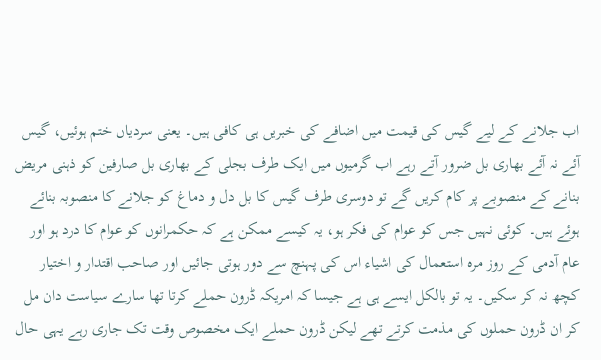اب جلانے کے لیے گیس کی قیمت میں اضافے کی خبریں ہی کافی ہیں۔ یعنی سردیاں ختم ہوئیں، گیس آئے نہ آئے بھاری بل ضرور آتے رہے اب گرمیوں میں ایک طرف بجلی کے بھاری بل صارفین کو ذہنی مریض بنانے کے منصوبے پر کام کریں گے تو دوسری طرف گیس کا بل دل و دماغ کو جلانے کا منصوبہ بنائے ہوئے ہیں۔ کوئی نہیں جس کو عوام کی فکر ہو، یہ کیسے ممکن ہے کہ حکمرانوں کو عوام کا درد ہو اور عام آدمی کے روز مرہ استعمال کی اشیاء اس کی پہنچ سے دور ہوتی جائیں اور صاحب اقتدار و اختیار کچھ نہ کر سکیں۔ یہ تو بالکل ایسے ہی ہے جیسا کہ امریکہ ڈرون حملے کرتا تھا سارے سیاست دان مل کر ان ڈرون حملوں کی مذمت کرتے تھے لیکن ڈرون حملے ایک مخصوص وقت تک جاری رہے یہی حال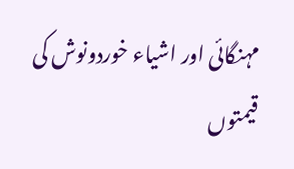مہنگائی اور اشیاء خوردونوش کی قیمتوں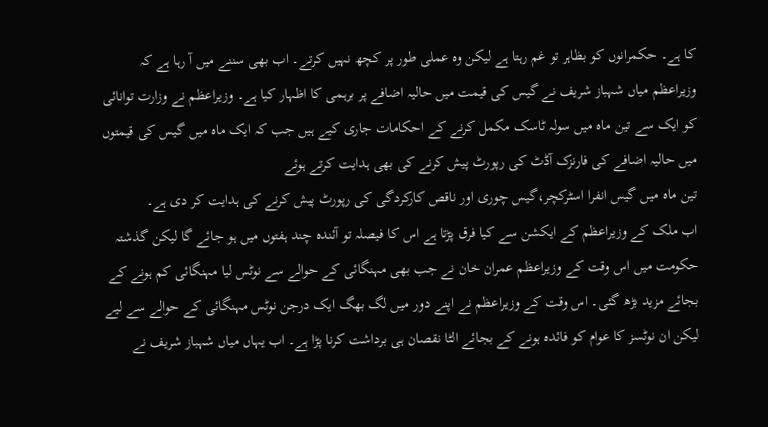کا ہے۔ حکمرانوں کو بظاہر تو غم رہتا ہے لیکن وہ عملی طور پر کچھ نہیں کرتے۔ اب بھی سننے میں آ رہا ہے کہ وزیراعظم میاں شہباز شریف نے گیس کی قیمت میں حالیہ اضافے پر برہمی کا اظہار کیا ہے۔ وزیراعظم نے وزارت توانائی کو ایک سے تین ماہ میں سولہ ٹاسک مکمل کرنے کے احکامات جاری کیے ہیں جب کہ ایک ماہ میں گیس کی قیمتوں میں حالیہ اضافے کی فارنزک آڈٹ کی رپورٹ پیش کرنے کی بھی ہدایت کرتے ہوئے
تین ماہ میں گیس انفرا اسٹرکچر،گیس چوری اور ناقص کارکردگی کی رپورٹ پیش کرنے کی ہدایت کر دی ہے۔
اب ملک کے وزیراعظم کے ایکشن سے کیا فرق پڑتا ہے اس کا فیصلہ تو آئندہ چند ہفتوں میں ہو جائے گا لیکن گذشتہ حکومت میں اس وقت کے وزیراعظم عمران خان نے جب بھی مہنگائی کے حوالے سے نوٹس لیا مہنگائی کم ہونے کے بجائے مزید بڑھ گئی۔ اس وقت کے وزیراعظم نے اپنے دور میں لگ بھگ ایک درجن نوٹس مہنگائی کے حوالے سے لیے لیکن ان نوٹسز کا عوام کو فائدہ ہونے کے بجائے الٹا نقصان ہی برداشت کرنا پڑا ہے۔ اب یہاں میاں شہباز شریف نے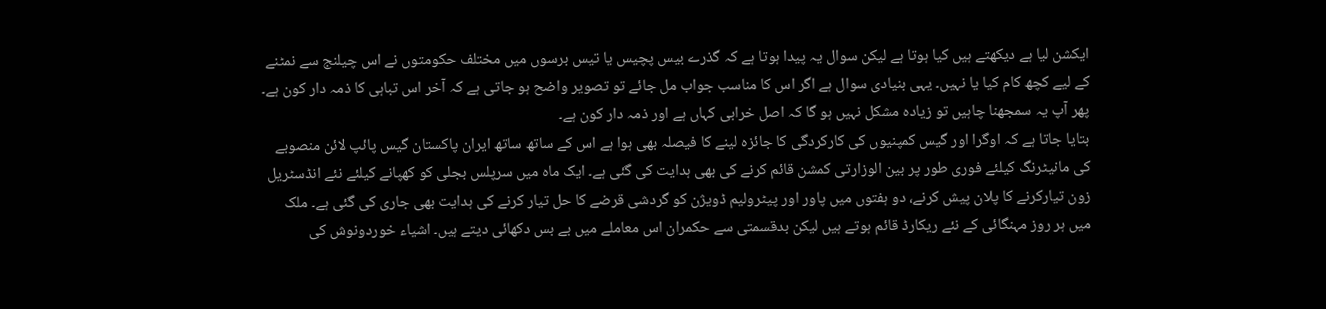ایکشن لیا ہے دیکھتے ہیں کیا ہوتا ہے لیکن سوال یہ پیدا ہوتا ہے کہ گذرے بیس پچیس یا تیس برسوں میں مختلف حکومتوں نے اس چیلنج سے نمٹنے کے لیے کچھ کام کیا یا نہیں۔ یہی بنیادی سوال ہے اگر اس کا مناسب جواب مل جائے تو تصویر واضح ہو جاتی ہے کہ آخر اس تباہی کا ذمہ دار کون ہے۔ پھر آپ یہ سمجھنا چاہیں تو زیادہ مشکل نہیں ہو گا کہ اصل خرابی کہاں ہے اور ذمہ دار کون ہے۔
بتایا جاتا ہے کہ اوگرا اور گیس کمپنیوں کی کارکردگی کا جائزہ لینے کا فیصلہ بھی ہوا ہے اس کے ساتھ ساتھ ایران پاکستان گیس پائپ لائن منصوبے کی مانیٹرنگ کیلئے فوری طور پر بین الوزارتی کمشن قائم کرنے کی بھی ہدایت کی گئی ہے۔ ایک ماہ میں سرپلس بجلی کو کھپانے کیلئے نئے انڈسٹریل زون تیارکرنے کا پلان پیش کرنے، دو ہفتوں میں پاور اور پیٹرولیم ڈویژن کو گردشی قرضے کا حل تیار کرنے کی ہدایت بھی جاری کی گئی ہے۔ ملک میں ہر روز مہنگائی کے نئے ریکارڈ قائم ہوتے ہیں لیکن بدقسمتی سے حکمران اس معاملے میں بے بس دکھائی دیتے ہیں۔ اشیاء خوردونوش کی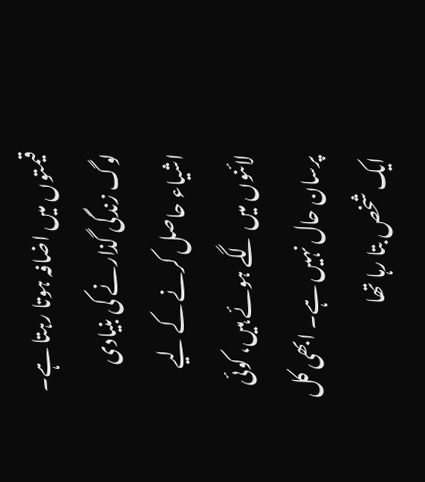قیمتوں میں اضافہ ہوتا رہتا ہے۔ لوگ زندگی گذارنے کی بنیادی اشیاء حاصل کرنے کے لیے لائنوں میں لگے ہوئے ہیں، کوئی پرسان حال نہیں ہے۔ ابھی کل ایک شخص بتا رہا تھا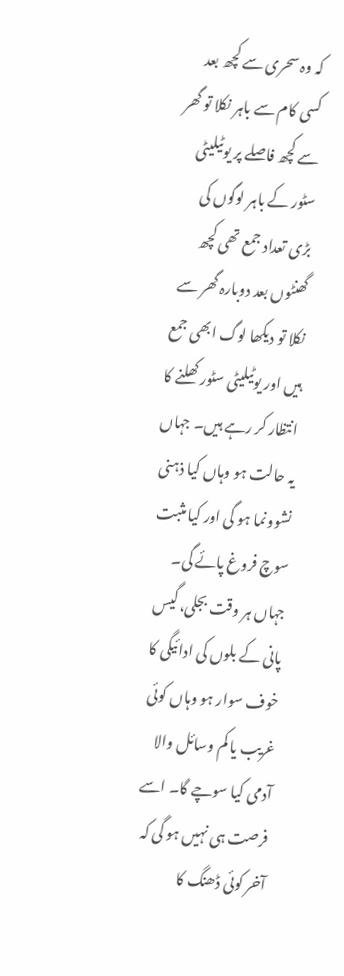کہ وہ سحری سے کچھ بعد کسی کام سے باہر نکلا تو گھر سے کچھ فاصلے پر یوٹیلیٹی سٹور کے باہر لوگوں کی بڑی تعداد جمع تھی کچھ گھنٹوں بعد دوبارہ گھر سے نکلا تو دیکھا لوگ ابھی جمع ہیں اور یوٹیلیٹی سٹور کھلنے کا انتظار کر رہے ہیں۔ جہاں یہ حالت ہو وہاں کیا ذہنی نشوونما ہو گی اور کیا مثبت سوچ فروغ پائے گی۔ جہاں ہر وقت بجلی، گیس پانی کے بلوں کی ادائیگی کا خوف سوار ہو وہاں کوئی غریب یا کم وسائل والا آدمی کیا سوچے گا۔ اسے فرصت ہی نہیں ہو گی کہ آخر کوئی ڈھنگ کا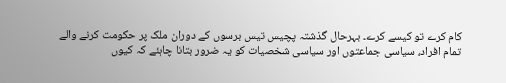کام کرے تو کیسے کرے۔ بہرحال گذشتہ پچیس تیس برسوں کے دوران ملک پر حکومت کرنے والے تمام افراد، سیاسی جماعتوں اور سیاسی شخصیات کو یہ ضرور بتانا چاہئے کہ کیوں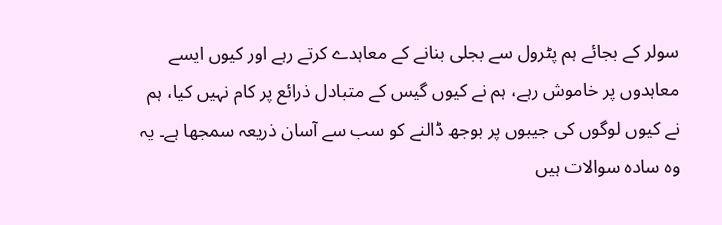سولر کے بجائے ہم پٹرول سے بجلی بنانے کے معاہدے کرتے رہے اور کیوں ایسے معاہدوں پر خاموش رہے، ہم نے کیوں گیس کے متبادل ذرائع پر کام نہیں کیا، ہم نے کیوں لوگوں کی جیبوں پر بوجھ ڈالنے کو سب سے آسان ذریعہ سمجھا ہے۔ یہ وہ سادہ سوالات ہیں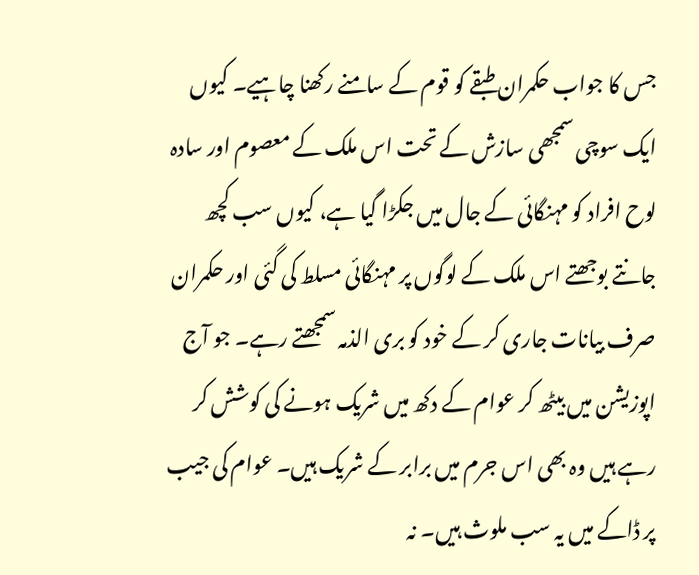جس کا جواب حکمران طبقے کو قوم کے سامنے رکھنا چاہیے۔ کیوں ایک سوچی سمجھی سازش کے تحت اس ملک کے معصوم اور سادہ لوح افراد کو مہنگائی کے جال میں جکڑا گیا ہے، کیوں سب کچھ جانتے بوجھتے اس ملک کے لوگوں پر مہنگائی مسلط کی گئی اور حکمران صرف بیانات جاری کر کے خود کو بری الذمہ سمجھتے رہے۔ جو آج اپوزیشن میں بیٹھ کر عوام کے دکھ میں شریک ہونے کی کوشش کر رہے ہیں وہ بھی اس جرم میں برابر کے شریک ہیں۔ عوام کی جیب پر ڈاکے میں یہ سب ملوث ہیں۔ نہ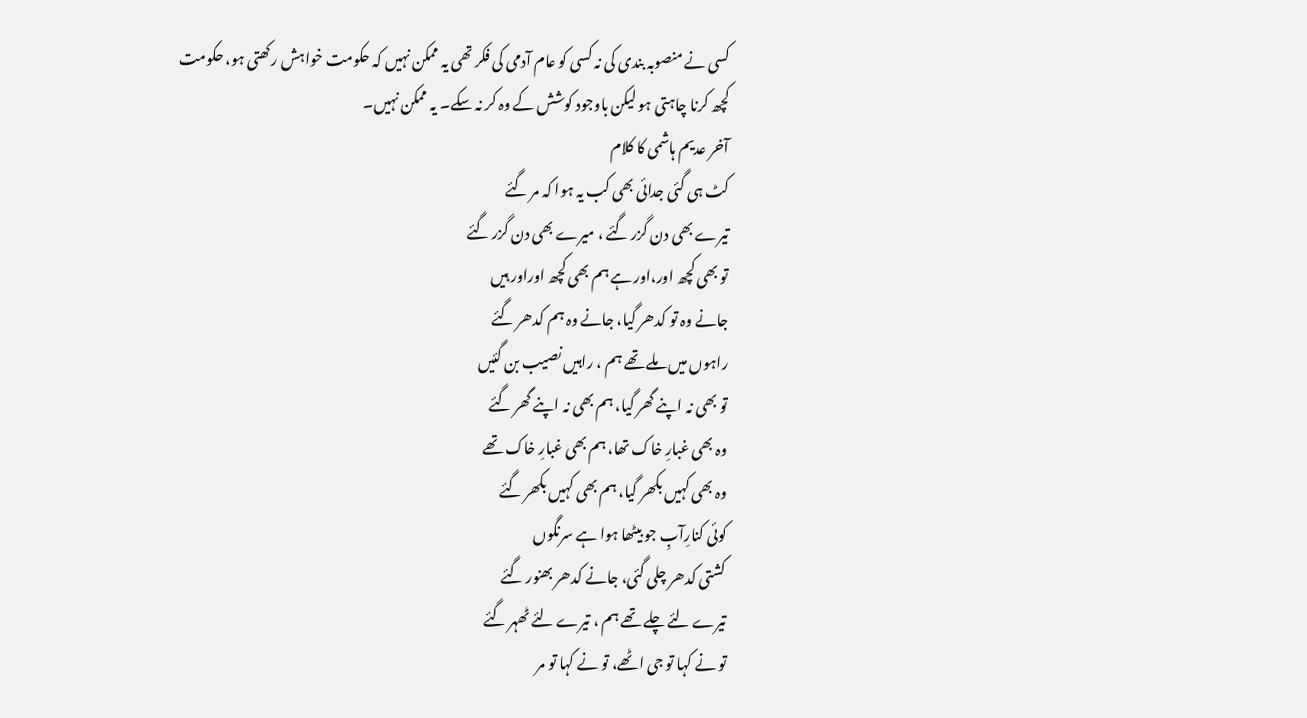کسی نے منصوبہ بندی کی نہ کسی کو عام آدمی کی فکر تھی یہ ممکن نہیں کہ حکومت خواہش رکھتی ہو، حکومت کچھ کرنا چاہتی ہو لیکن باوجود کوشش کے وہ کر نہ سکے۔ یہ ممکن نہیں۔
آخر عدیم ہاشمی کا کلام
کٹ ہی گئی جدائی بھی کب یہ ہوا کہ مر گئے
تیرے بھی دن گزر گئے ، میرے بھی دن گزر گئے
تو بھی کچھ اور،اور ہے ہم بھی کچھ اوراور ہیں
جانے وہ تو کدھر گیا، جانے وہ ہم کدھر گئے
راہوں میں ملے تھے ہم ، راہیں نصیب بن گئیں
تو بھی نہ اپنے گھر گیا، ہم بھی نہ اپنے گھر گئے
وہ بھی غبارِ خاک تھا، ہم بھی غبارِ خاک تھے
وہ بھی کہیں بکھر گیا، ہم بھی کہیں بکھر گئے
کوئی کنارِآبِ جو بیٹھا ہوا ہے سرنگوں
کشتی کدھر چلی گئی، جانے کدھر بھنور گئے
تیرے لئے چلے تھے ہم ، تیرے لئے ٹھہر گئے
تو نے کہا تو جی اٹھے، تو نے کہا تو مر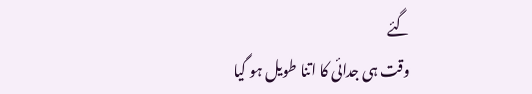گئے
وقت ہی جدائی کا اتنا طویل ہو گیا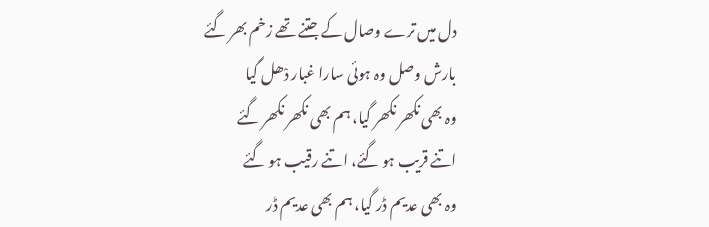دل میں ترے وصال کے جتنے تھے زخم بھر گئے
بارش وصل وہ ہوئی سارا غبار دْھل گیا
وہ بھی نکھر نکھر گیا، ہم بھی نکھر نکھر گئے
اتنے قریب ہو گئے، اتنے رقیب ہو گئے
وہ بھی عدیم ڈر گیا، ہم بھی عدیم ڈر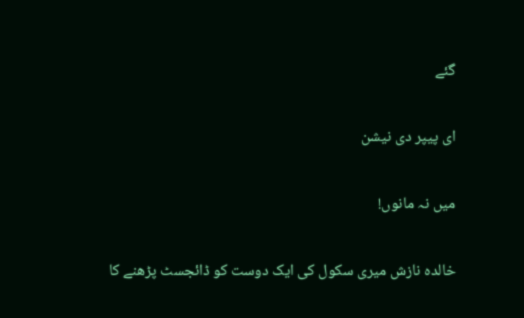گئے

ای پیپر دی نیشن

میں نہ مانوں!

خالدہ نازش میری سکول کی ایک دوست کو ڈائجسٹ پڑھنے کا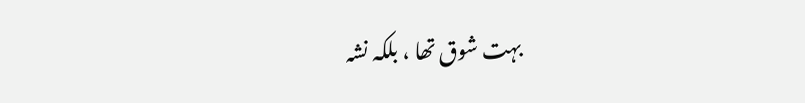بہت شوق تھا ، بلکہ نشہ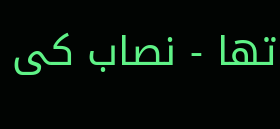تھا - نصاب کی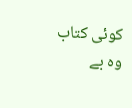کوئی کتاب وہ بے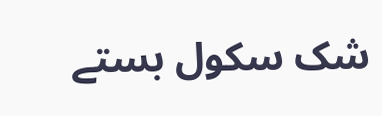شک سکول بستے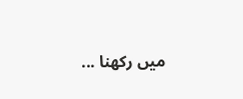میں رکھنا ...